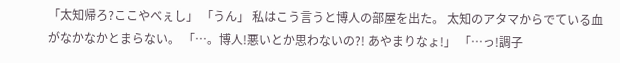「太知帰ろ?ここやべぇし」 「うん」 私はこう言うと博人の部屋を出た。 太知のアタマからでている血がなかなかとまらない。 「…。博人!悪いとか思わないの?! あやまりなょ!」 「…っ!調子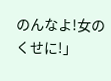のんなよ!女のくせに!」